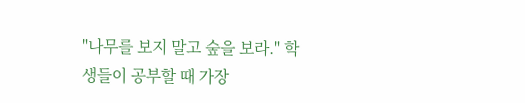"나무를 보지 말고 숲을 보라." 학생들이 공부할 때 가장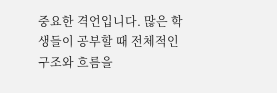중요한 격언입니다. 많은 학생들이 공부할 때 전체적인 구조와 흐름을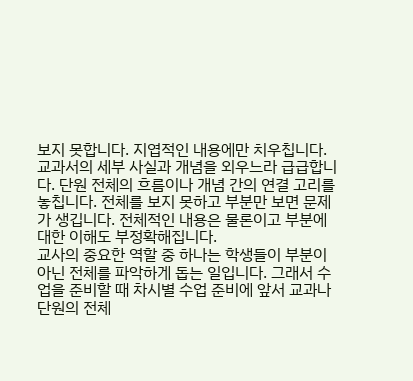보지 못합니다. 지엽적인 내용에만 치우칩니다. 교과서의 세부 사실과 개념을 외우느라 급급합니다. 단원 전체의 흐름이나 개념 간의 연결 고리를 놓칩니다. 전체를 보지 못하고 부분만 보면 문제가 생깁니다. 전체적인 내용은 물론이고 부분에 대한 이해도 부정확해집니다.
교사의 중요한 역할 중 하나는 학생들이 부분이 아닌 전체를 파악하게 돕는 일입니다. 그래서 수업을 준비할 때 차시별 수업 준비에 앞서 교과나 단원의 전체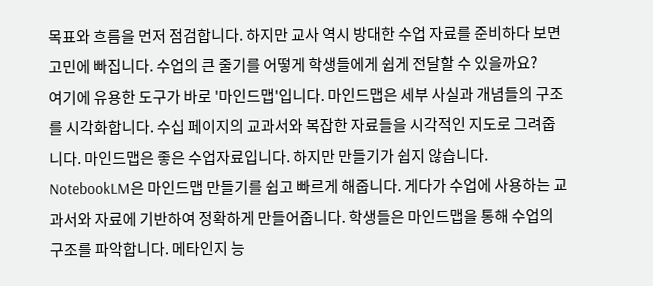목표와 흐름을 먼저 점검합니다. 하지만 교사 역시 방대한 수업 자료를 준비하다 보면 고민에 빠집니다. 수업의 큰 줄기를 어떻게 학생들에게 쉽게 전달할 수 있을까요?
여기에 유용한 도구가 바로 '마인드맵'입니다. 마인드맵은 세부 사실과 개념들의 구조를 시각화합니다. 수십 페이지의 교과서와 복잡한 자료들을 시각적인 지도로 그려줍니다. 마인드맵은 좋은 수업자료입니다. 하지만 만들기가 쉽지 않습니다.
NotebookLM은 마인드맵 만들기를 쉽고 빠르게 해줍니다. 게다가 수업에 사용하는 교과서와 자료에 기반하여 정확하게 만들어줍니다. 학생들은 마인드맵을 통해 수업의 구조를 파악합니다. 메타인지 능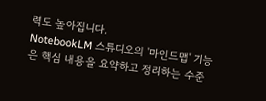력도 높아집니다.
NotebookLM 스튜디오의 '마인드맵' 기능은 핵심 내용을 요약하고 정리하는 수준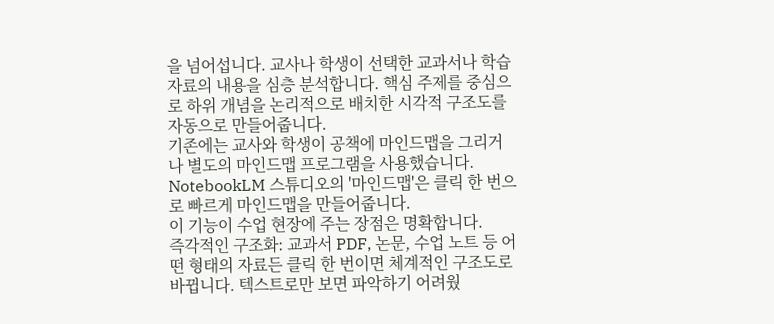을 넘어섭니다. 교사나 학생이 선택한 교과서나 학습 자료의 내용을 심층 분석합니다. 핵심 주제를 중심으로 하위 개념을 논리적으로 배치한 시각적 구조도를 자동으로 만들어줍니다.
기존에는 교사와 학생이 공책에 마인드맵을 그리거나 별도의 마인드맵 프로그램을 사용했습니다. NotebookLM 스튜디오의 '마인드맵'은 클릭 한 번으로 빠르게 마인드맵을 만들어줍니다.
이 기능이 수업 현장에 주는 장점은 명확합니다.
즉각적인 구조화: 교과서 PDF, 논문, 수업 노트 등 어떤 형태의 자료든 클릭 한 번이면 체계적인 구조도로 바뀝니다. 텍스트로만 보면 파악하기 어려웠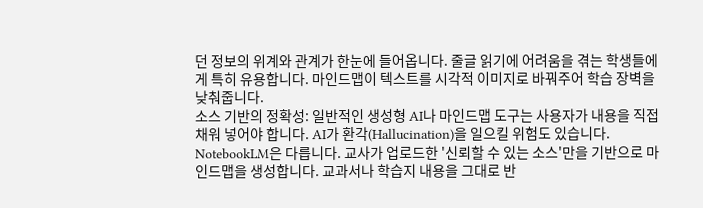던 정보의 위계와 관계가 한눈에 들어옵니다. 줄글 읽기에 어려움을 겪는 학생들에게 특히 유용합니다. 마인드맵이 텍스트를 시각적 이미지로 바꿔주어 학습 장벽을 낮춰줍니다.
소스 기반의 정확성: 일반적인 생성형 AI나 마인드맵 도구는 사용자가 내용을 직접 채워 넣어야 합니다. AI가 환각(Hallucination)을 일으킬 위험도 있습니다. NotebookLM은 다릅니다. 교사가 업로드한 '신뢰할 수 있는 소스'만을 기반으로 마인드맵을 생성합니다. 교과서나 학습지 내용을 그대로 반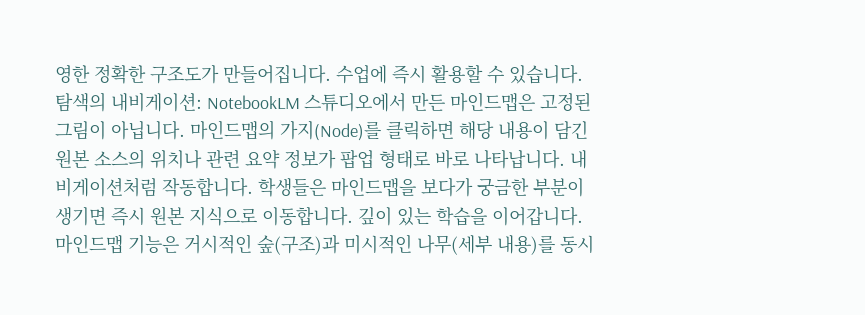영한 정확한 구조도가 만들어집니다. 수업에 즉시 활용할 수 있습니다.
탐색의 내비게이션: NotebookLM 스튜디오에서 만든 마인드맵은 고정된 그림이 아닙니다. 마인드맵의 가지(Node)를 클릭하면 해당 내용이 담긴 원본 소스의 위치나 관련 요약 정보가 팝업 형태로 바로 나타납니다. 내비게이션처럼 작동합니다. 학생들은 마인드맵을 보다가 궁금한 부분이 생기면 즉시 원본 지식으로 이동합니다. 깊이 있는 학습을 이어갑니다. 마인드맵 기능은 거시적인 숲(구조)과 미시적인 나무(세부 내용)를 동시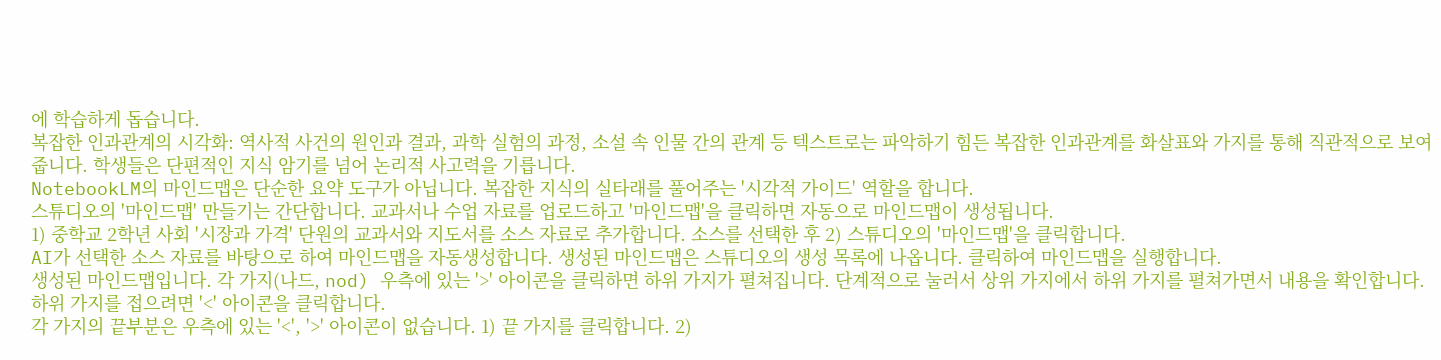에 학습하게 돕습니다.
복잡한 인과관계의 시각화: 역사적 사건의 원인과 결과, 과학 실험의 과정, 소설 속 인물 간의 관계 등 텍스트로는 파악하기 힘든 복잡한 인과관계를 화살표와 가지를 통해 직관적으로 보여줍니다. 학생들은 단편적인 지식 암기를 넘어 논리적 사고력을 기릅니다.
NotebookLM의 마인드맵은 단순한 요약 도구가 아닙니다. 복잡한 지식의 실타래를 풀어주는 '시각적 가이드' 역할을 합니다.
스튜디오의 '마인드맵' 만들기는 간단합니다. 교과서나 수업 자료를 업로드하고 '마인드맵'을 클릭하면 자동으로 마인드맵이 생성됩니다.
1) 중학교 2학년 사회 '시장과 가격' 단원의 교과서와 지도서를 소스 자료로 추가합니다. 소스를 선택한 후 2) 스튜디오의 '마인드맵'을 클릭합니다.
AI가 선택한 소스 자료를 바탕으로 하여 마인드맵을 자동생성합니다. 생성된 마인드맵은 스튜디오의 생성 목록에 나옵니다. 클릭하여 마인드맵을 실행합니다.
생성된 마인드맵입니다. 각 가지(나드, nod) 우측에 있는 '>' 아이콘을 클릭하면 하위 가지가 펼쳐집니다. 단계적으로 눌러서 상위 가지에서 하위 가지를 펼쳐가면서 내용을 확인합니다. 하위 가지를 접으려면 '<' 아이콘을 클릭합니다.
각 가지의 끝부분은 우측에 있는 '<', '>' 아이콘이 없습니다. 1) 끝 가지를 클릭합니다. 2)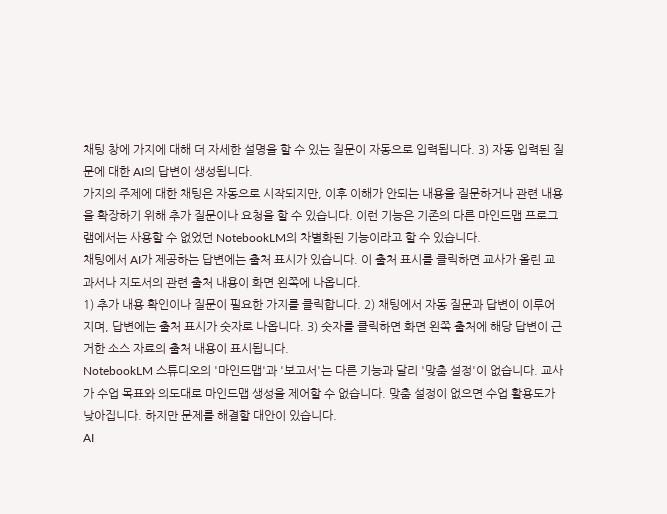채팅 창에 가지에 대해 더 자세한 설명을 할 수 있는 질문이 자동으로 입력됩니다. 3) 자동 입력된 질문에 대한 AI의 답변이 생성됩니다.
가지의 주제에 대한 채팅은 자동으로 시작되지만, 이후 이해가 안되는 내용을 질문하거나 관련 내용을 확장하기 위해 추가 질문이나 요청을 할 수 있습니다. 이런 기능은 기존의 다른 마인드맵 프로그램에서는 사용할 수 없었던 NotebookLM의 차별화된 기능이라고 할 수 있습니다.
채팅에서 AI가 제공하는 답변에는 출처 표시가 있습니다. 이 출처 표시를 클릭하면 교사가 올린 교과서나 지도서의 관련 출처 내용이 화면 왼쪽에 나옵니다.
1) 추가 내용 확인이나 질문이 필요한 가지를 클릭합니다. 2) 채팅에서 자동 질문과 답변이 이루어지며, 답변에는 출처 표시가 숫자로 나옵니다. 3) 숫자를 클릭하면 화면 왼쪽 출처에 해당 답변이 근거한 소스 자료의 출처 내용이 표시됩니다.
NotebookLM 스튜디오의 '마인드맵'과 '보고서'는 다른 기능과 달리 '맞춤 설정'이 없습니다. 교사가 수업 목표와 의도대로 마인드맵 생성을 제어할 수 없습니다. 맞춤 설정이 없으면 수업 활용도가 낮아집니다. 하지만 문제를 해결할 대안이 있습니다.
AI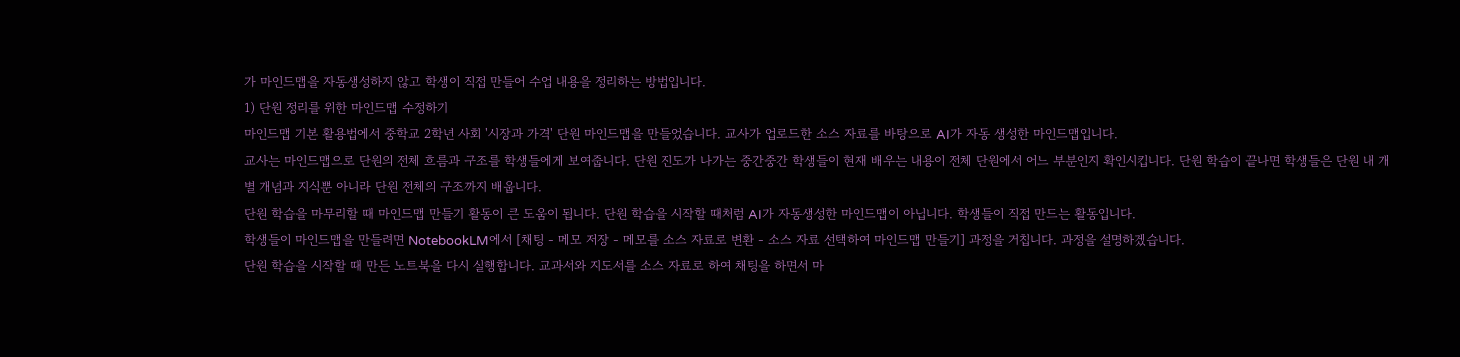가 마인드맵을 자동생성하지 않고 학생이 직접 만들어 수업 내용을 정리하는 방법입니다.
1) 단원 정리를 위한 마인드맵 수정하기
마인드맵 기본 활용법에서 중학교 2학년 사회 '시장과 가격' 단원 마인드맵을 만들었습니다. 교사가 업로드한 소스 자료를 바탕으로 AI가 자동 생성한 마인드맵입니다.
교사는 마인드맵으로 단원의 전체 흐름과 구조를 학생들에게 보여줍니다. 단원 진도가 나가는 중간중간 학생들이 현재 배우는 내용이 전체 단원에서 어느 부분인지 확인시킵니다. 단원 학습이 끝나면 학생들은 단원 내 개별 개념과 지식뿐 아니라 단원 전체의 구조까지 배웁니다.
단원 학습을 마무리할 때 마인드맵 만들기 활동이 큰 도움이 됩니다. 단원 학습을 시작할 때처럼 AI가 자동생성한 마인드맵이 아닙니다. 학생들이 직접 만드는 활동입니다.
학생들이 마인드맵을 만들려면 NotebookLM에서 [채팅 - 메모 저장 - 메모를 소스 자료로 변환 - 소스 자료 선택하여 마인드맵 만들기] 과정을 거칩니다. 과정을 설명하겠습니다.
단원 학습을 시작할 때 만든 노트북을 다시 실행합니다. 교과서와 지도서를 소스 자료로 하여 채팅을 하면서 마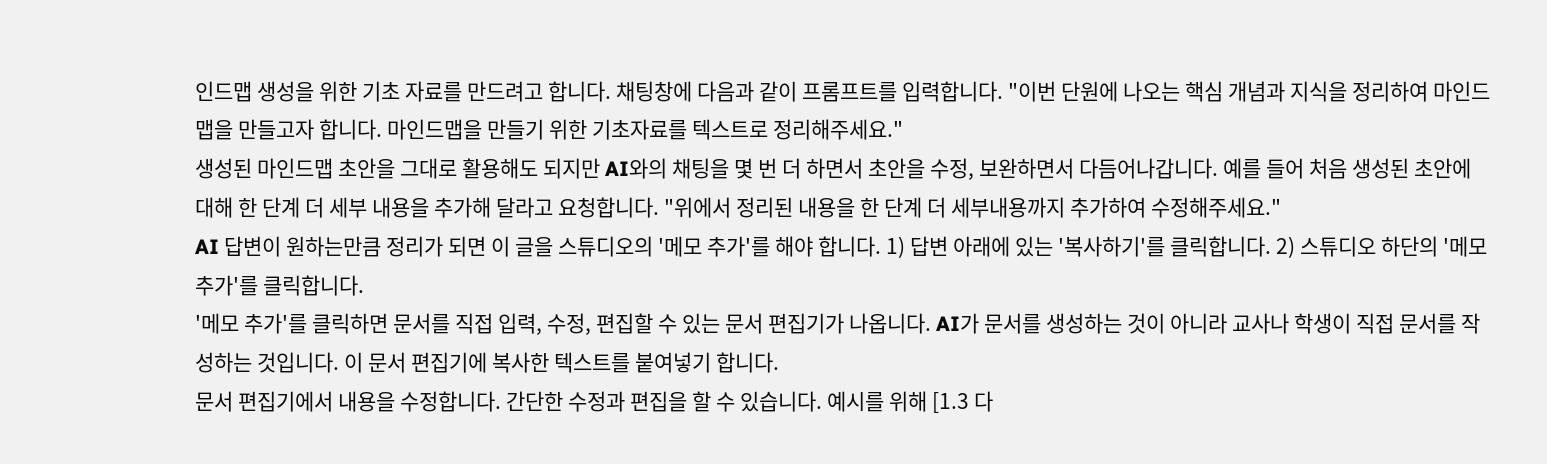인드맵 생성을 위한 기초 자료를 만드려고 합니다. 채팅창에 다음과 같이 프롬프트를 입력합니다. "이번 단원에 나오는 핵심 개념과 지식을 정리하여 마인드맵을 만들고자 합니다. 마인드맵을 만들기 위한 기초자료를 텍스트로 정리해주세요."
생성된 마인드맵 초안을 그대로 활용해도 되지만 AI와의 채팅을 몇 번 더 하면서 초안을 수정, 보완하면서 다듬어나갑니다. 예를 들어 처음 생성된 초안에 대해 한 단계 더 세부 내용을 추가해 달라고 요청합니다. "위에서 정리된 내용을 한 단계 더 세부내용까지 추가하여 수정해주세요."
AI 답변이 원하는만큼 정리가 되면 이 글을 스튜디오의 '메모 추가'를 해야 합니다. 1) 답변 아래에 있는 '복사하기'를 클릭합니다. 2) 스튜디오 하단의 '메모 추가'를 클릭합니다.
'메모 추가'를 클릭하면 문서를 직접 입력, 수정, 편집할 수 있는 문서 편집기가 나옵니다. AI가 문서를 생성하는 것이 아니라 교사나 학생이 직접 문서를 작성하는 것입니다. 이 문서 편집기에 복사한 텍스트를 붙여넣기 합니다.
문서 편집기에서 내용을 수정합니다. 간단한 수정과 편집을 할 수 있습니다. 예시를 위해 [1.3 다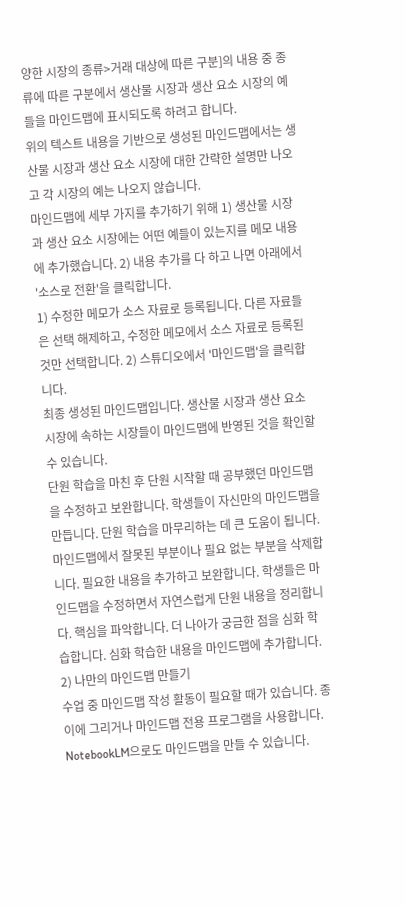양한 시장의 종류>거래 대상에 따른 구분]의 내용 중 종류에 따른 구분에서 생산물 시장과 생산 요소 시장의 예들을 마인드맵에 표시되도록 하려고 합니다.
위의 텍스트 내용을 기반으로 생성된 마인드맵에서는 생산물 시장과 생산 요소 시장에 대한 간략한 설명만 나오고 각 시장의 예는 나오지 않습니다.
마인드맵에 세부 가지를 추가하기 위해 1) 생산물 시장과 생산 요소 시장에는 어떤 예들이 있는지를 메모 내용에 추가했습니다. 2) 내용 추가를 다 하고 나면 아래에서 '소스로 전환'을 클릭합니다.
1) 수정한 메모가 소스 자료로 등록됩니다. 다른 자료들은 선택 해제하고, 수정한 메모에서 소스 자료로 등록된 것만 선택합니다. 2) 스튜디오에서 '마인드맵'을 클릭합니다.
최종 생성된 마인드맵입니다. 생산물 시장과 생산 요소 시장에 속하는 시장들이 마인드맵에 반영된 것을 확인할 수 있습니다.
단원 학습을 마친 후 단원 시작할 때 공부했던 마인드맵을 수정하고 보완합니다. 학생들이 자신만의 마인드맵을 만듭니다. 단원 학습을 마무리하는 데 큰 도움이 됩니다. 마인드맵에서 잘못된 부분이나 필요 없는 부분을 삭제합니다. 필요한 내용을 추가하고 보완합니다. 학생들은 마인드맵을 수정하면서 자연스럽게 단원 내용을 정리합니다. 핵심을 파악합니다. 더 나아가 궁금한 점을 심화 학습합니다. 심화 학습한 내용을 마인드맵에 추가합니다.
2) 나만의 마인드맵 만들기
수업 중 마인드맵 작성 활동이 필요할 때가 있습니다. 종이에 그리거나 마인드맵 전용 프로그램을 사용합니다. NotebookLM으로도 마인드맵을 만들 수 있습니다.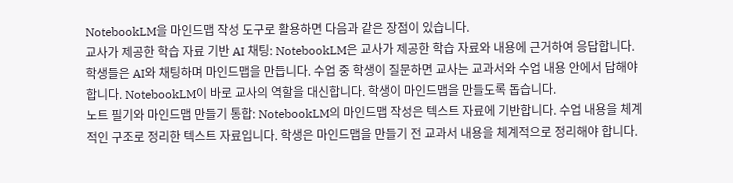NotebookLM을 마인드맵 작성 도구로 활용하면 다음과 같은 장점이 있습니다.
교사가 제공한 학습 자료 기반 AI 채팅: NotebookLM은 교사가 제공한 학습 자료와 내용에 근거하여 응답합니다. 학생들은 AI와 채팅하며 마인드맵을 만듭니다. 수업 중 학생이 질문하면 교사는 교과서와 수업 내용 안에서 답해야 합니다. NotebookLM이 바로 교사의 역할을 대신합니다. 학생이 마인드맵을 만들도록 돕습니다.
노트 필기와 마인드맵 만들기 통합: NotebookLM의 마인드맵 작성은 텍스트 자료에 기반합니다. 수업 내용을 체계적인 구조로 정리한 텍스트 자료입니다. 학생은 마인드맵을 만들기 전 교과서 내용을 체계적으로 정리해야 합니다.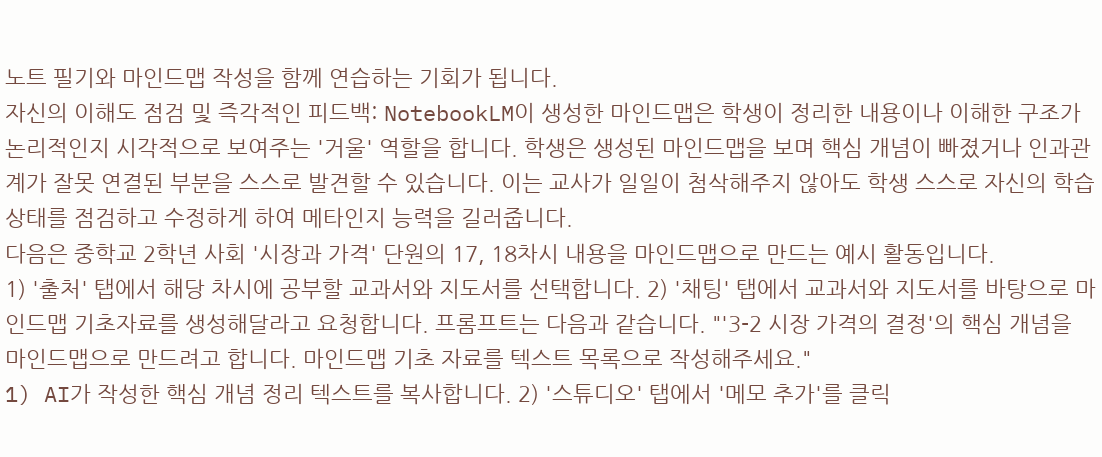노트 필기와 마인드맵 작성을 함께 연습하는 기회가 됩니다.
자신의 이해도 점검 및 즉각적인 피드백: NotebookLM이 생성한 마인드맵은 학생이 정리한 내용이나 이해한 구조가 논리적인지 시각적으로 보여주는 '거울' 역할을 합니다. 학생은 생성된 마인드맵을 보며 핵심 개념이 빠졌거나 인과관계가 잘못 연결된 부분을 스스로 발견할 수 있습니다. 이는 교사가 일일이 첨삭해주지 않아도 학생 스스로 자신의 학습 상태를 점검하고 수정하게 하여 메타인지 능력을 길러줍니다.
다음은 중학교 2학년 사회 '시장과 가격' 단원의 17, 18차시 내용을 마인드맵으로 만드는 예시 활동입니다.
1) '출처' 탭에서 해당 차시에 공부할 교과서와 지도서를 선택합니다. 2) '채팅' 탭에서 교과서와 지도서를 바탕으로 마인드맵 기초자료를 생성해달라고 요청합니다. 프롬프트는 다음과 같습니다. "'3-2 시장 가격의 결정'의 핵심 개념을 마인드맵으로 만드려고 합니다. 마인드맵 기초 자료를 텍스트 목록으로 작성해주세요."
1) AI가 작성한 핵심 개념 정리 텍스트를 복사합니다. 2) '스튜디오' 탭에서 '메모 추가'를 클릭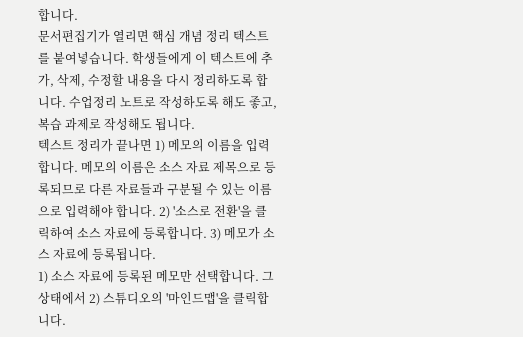합니다.
문서편집기가 열리면 핵심 개념 정리 텍스트를 붙여넣습니다. 학생들에게 이 텍스트에 추가, 삭제, 수정할 내용을 다시 정리하도록 합니다. 수업정리 노트로 작성하도록 해도 좋고, 복습 과제로 작성해도 됩니다.
텍스트 정리가 끝나면 1) 메모의 이름을 입력합니다. 메모의 이름은 소스 자료 제목으로 등록되므로 다른 자료들과 구분될 수 있는 이름으로 입력해야 합니다. 2) '소스로 전환'을 클릭하여 소스 자료에 등록합니다. 3) 메모가 소스 자료에 등록됩니다.
1) 소스 자료에 등록된 메모만 선택합니다. 그 상태에서 2) 스튜디오의 '마인드맵'을 클릭합니다.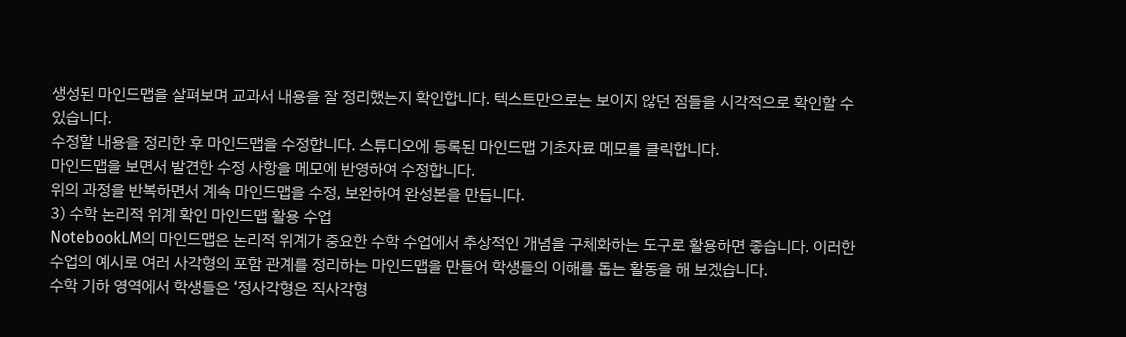생성된 마인드맵을 살펴보며 교과서 내용을 잘 정리했는지 확인합니다. 텍스트만으로는 보이지 않던 점들을 시각적으로 확인할 수 있습니다.
수정할 내용을 정리한 후 마인드맵을 수정합니다. 스튜디오에 등록된 마인드맵 기초자료 메모를 클릭합니다.
마인드맵을 보면서 발견한 수정 사항을 메모에 반영하여 수정합니다.
위의 과정을 반복하면서 계속 마인드맵을 수정, 보완하여 완성본을 만듭니다.
3) 수학 논리적 위계 확인 마인드맵 활용 수업
NotebookLM의 마인드맵은 논리적 위계가 중요한 수학 수업에서 추상적인 개념을 구체화하는 도구로 활용하면 좋습니다. 이러한 수업의 예시로 여러 사각형의 포함 관계를 정리하는 마인드맵을 만들어 학생들의 이해를 돕는 활동을 해 보겠습니다.
수학 기하 영역에서 학생들은 ‘정사각형은 직사각형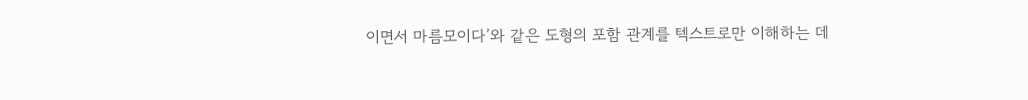이면서 마름모이다’와 같은 도형의 포함 관계를 텍스트로만 이해하는 데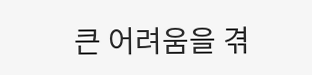큰 어려움을 겪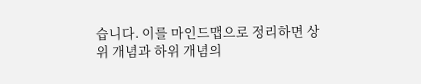습니다. 이를 마인드맵으로 정리하면 상위 개념과 하위 개념의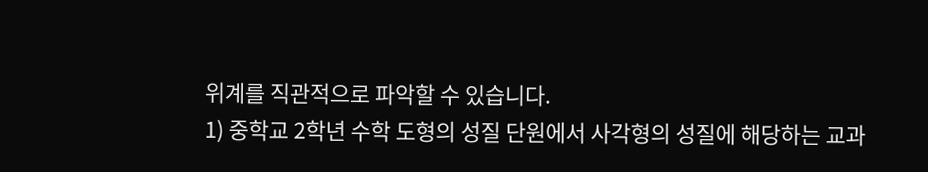위계를 직관적으로 파악할 수 있습니다.
1) 중학교 2학년 수학 도형의 성질 단원에서 사각형의 성질에 해당하는 교과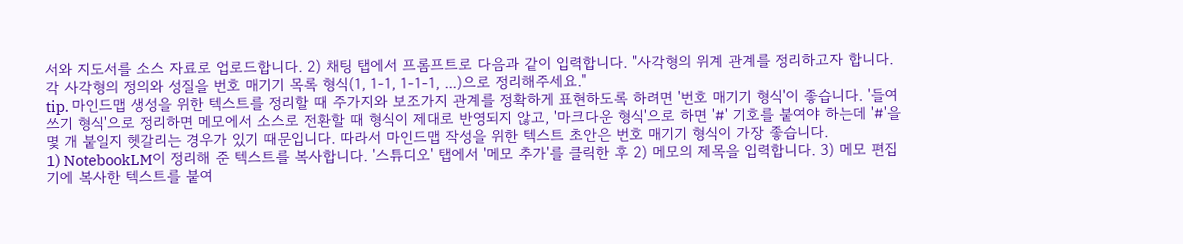서와 지도서를 소스 자료로 업로드합니다. 2) 채팅 탭에서 프롬프트로 다음과 같이 입력합니다. "사각형의 위계 관계를 정리하고자 합니다. 각 사각형의 정의와 성질을 번호 매기기 목록 형식(1, 1-1, 1-1-1, ...)으로 정리해주세요."
tip. 마인드맵 생성을 위한 텍스트를 정리할 때 주가지와 보조가지 관계를 정확하게 표현하도록 하려면 '번호 매기기 형식'이 좋습니다. '들여쓰기 형식'으로 정리하면 메모에서 소스로 전환할 때 형식이 제대로 반영되지 않고, '마크다운 형식'으로 하면 '#' 기호를 붙여야 하는데 '#'을 몇 개 붙일지 헷갈리는 경우가 있기 때문입니다. 따라서 마인드맵 작성을 위한 텍스트 초안은 번호 매기기 형식이 가장 좋습니다.
1) NotebookLM이 정리해 준 텍스트를 복사합니다. '스튜디오' 탭에서 '메모 추가'를 클릭한 후 2) 메모의 제목을 입력합니다. 3) 메모 편집기에 복사한 텍스트를 붙여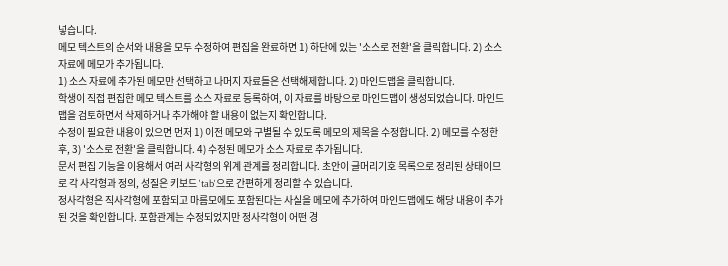넣습니다.
메모 텍스트의 순서와 내용을 모두 수정하여 편집을 완료하면 1) 하단에 있는 '소스로 전환'을 클릭합니다. 2) 소스 자료에 메모가 추가됩니다.
1) 소스 자료에 추가된 메모만 선택하고 나머지 자료들은 선택해제합니다. 2) 마인드맵을 클릭합니다.
학생이 직접 편집한 메모 텍스트를 소스 자료로 등록하여, 이 자료를 바탕으로 마인드맵이 생성되었습니다. 마인드맵을 검토하면서 삭제하거나 추가해야 할 내용이 없는지 확인합니다.
수정이 필요한 내용이 있으면 먼저 1) 이전 메모와 구별될 수 있도록 메모의 제목을 수정합니다. 2) 메모를 수정한 후, 3) '소스로 전환'을 클릭합니다. 4) 수정된 메모가 소스 자료로 추가됩니다.
문서 편집 기능을 이용해서 여러 사각형의 위계 관계를 정리합니다. 초안이 글머리기호 목록으로 정리된 상태이므로 각 사각형과 정의, 성질은 키보드 'tab'으로 간편하게 정리할 수 있습니다.
정사각형은 직사각형에 포함되고 마름모에도 포함된다는 사실을 메모에 추가하여 마인드맵에도 해당 내용이 추가된 것을 확인합니다. 포함관계는 수정되었지만 정사각형이 어떤 경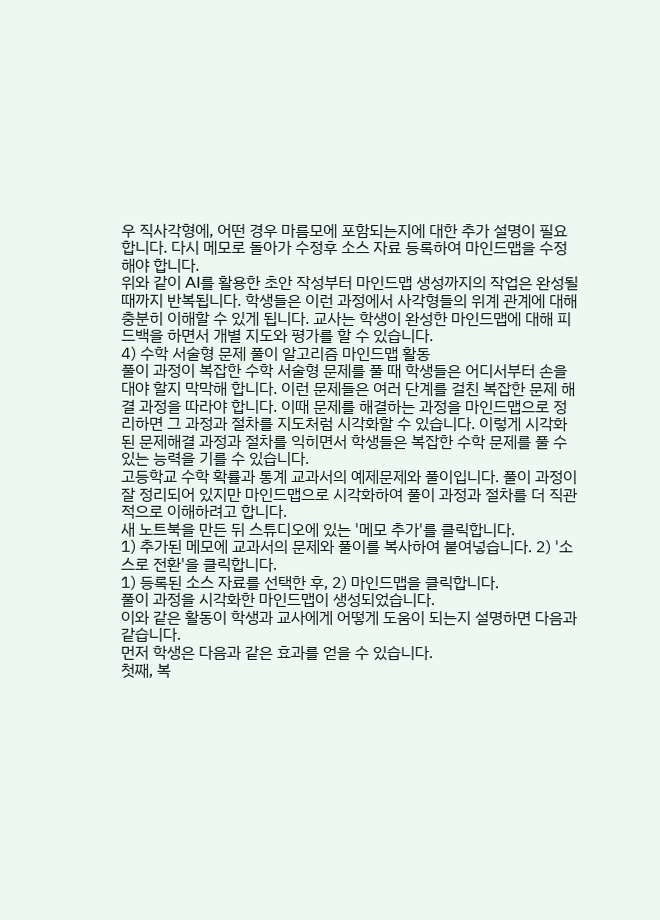우 직사각형에, 어떤 경우 마름모에 포함되는지에 대한 추가 설명이 필요합니다. 다시 메모로 돌아가 수정후 소스 자료 등록하여 마인드맵을 수정해야 합니다.
위와 같이 AI를 활용한 초안 작성부터 마인드맵 생성까지의 작업은 완성될 때까지 반복됩니다. 학생들은 이런 과정에서 사각형들의 위계 관계에 대해 충분히 이해할 수 있게 됩니다. 교사는 학생이 완성한 마인드맵에 대해 피드백을 하면서 개별 지도와 평가를 할 수 있습니다.
4) 수학 서술형 문제 풀이 알고리즘 마인드맵 활동
풀이 과정이 복잡한 수학 서술형 문제를 풀 때 학생들은 어디서부터 손을 대야 할지 막막해 합니다. 이런 문제들은 여러 단계를 걸친 복잡한 문제 해결 과정을 따라야 합니다. 이때 문제를 해결하는 과정을 마인드맵으로 정리하면 그 과정과 절차를 지도처럼 시각화할 수 있습니다. 이렇게 시각화된 문제해결 과정과 절차를 익히면서 학생들은 복잡한 수학 문제를 풀 수 있는 능력을 기를 수 있습니다.
고등학교 수학 확률과 통계 교과서의 예제문제와 풀이입니다. 풀이 과정이 잘 정리되어 있지만 마인드맵으로 시각화하여 풀이 과정과 절차를 더 직관적으로 이해하려고 합니다.
새 노트북을 만든 뒤 스튜디오에 있는 '메모 추가'를 클릭합니다.
1) 추가된 메모에 교과서의 문제와 풀이를 복사하여 붙여넣습니다. 2) '소스로 전환'을 클릭합니다.
1) 등록된 소스 자료를 선택한 후, 2) 마인드맵을 클릭합니다.
풀이 과정을 시각화한 마인드맵이 생성되었습니다.
이와 같은 활동이 학생과 교사에게 어떻게 도움이 되는지 설명하면 다음과 같습니다.
먼저 학생은 다음과 같은 효과를 얻을 수 있습니다.
첫째, 복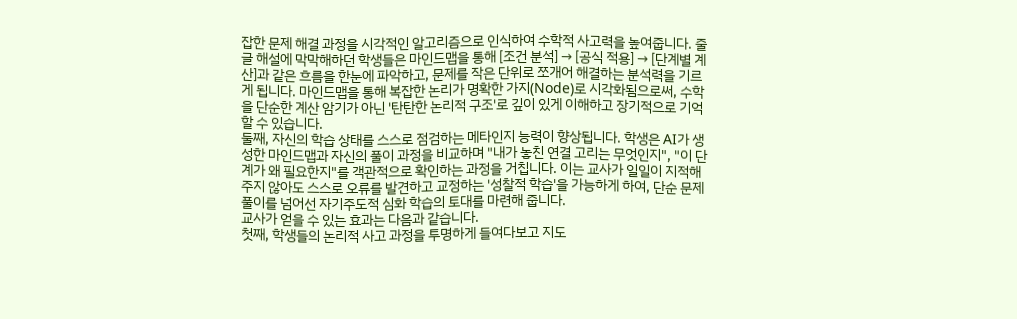잡한 문제 해결 과정을 시각적인 알고리즘으로 인식하여 수학적 사고력을 높여줍니다. 줄글 해설에 막막해하던 학생들은 마인드맵을 통해 [조건 분석] → [공식 적용] → [단계별 계산]과 같은 흐름을 한눈에 파악하고, 문제를 작은 단위로 쪼개어 해결하는 분석력을 기르게 됩니다. 마인드맵을 통해 복잡한 논리가 명확한 가지(Node)로 시각화됨으로써, 수학을 단순한 계산 암기가 아닌 '탄탄한 논리적 구조'로 깊이 있게 이해하고 장기적으로 기억할 수 있습니다.
둘째, 자신의 학습 상태를 스스로 점검하는 메타인지 능력이 향상됩니다. 학생은 AI가 생성한 마인드맵과 자신의 풀이 과정을 비교하며 "내가 놓친 연결 고리는 무엇인지", "이 단계가 왜 필요한지"를 객관적으로 확인하는 과정을 거칩니다. 이는 교사가 일일이 지적해주지 않아도 스스로 오류를 발견하고 교정하는 '성찰적 학습'을 가능하게 하여, 단순 문제 풀이를 넘어선 자기주도적 심화 학습의 토대를 마련해 줍니다.
교사가 얻을 수 있는 효과는 다음과 같습니다.
첫째, 학생들의 논리적 사고 과정을 투명하게 들여다보고 지도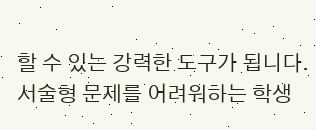할 수 있는 강력한 도구가 됩니다. 서술형 문제를 어려워하는 학생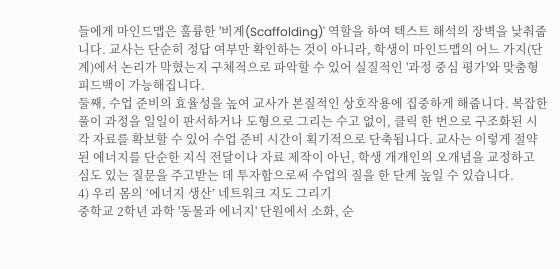들에게 마인드맵은 훌륭한 '비계(Scaffolding)' 역할을 하여 텍스트 해석의 장벽을 낮춰줍니다. 교사는 단순히 정답 여부만 확인하는 것이 아니라, 학생이 마인드맵의 어느 가지(단계)에서 논리가 막혔는지 구체적으로 파악할 수 있어 실질적인 '과정 중심 평가'와 맞춤형 피드백이 가능해집니다.
둘째, 수업 준비의 효율성을 높여 교사가 본질적인 상호작용에 집중하게 해줍니다. 복잡한 풀이 과정을 일일이 판서하거나 도형으로 그리는 수고 없이, 클릭 한 번으로 구조화된 시각 자료를 확보할 수 있어 수업 준비 시간이 획기적으로 단축됩니다. 교사는 이렇게 절약된 에너지를 단순한 지식 전달이나 자료 제작이 아닌, 학생 개개인의 오개념을 교정하고 심도 있는 질문을 주고받는 데 투자함으로써 수업의 질을 한 단계 높일 수 있습니다.
4) 우리 몸의 ‘에너지 생산’ 네트워크 지도 그리기
중학교 2학년 과학 '동물과 에너지' 단원에서 소화, 순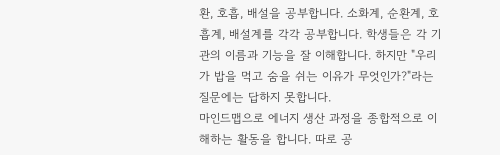환, 호흡, 배설을 공부합니다. 소화계, 순환계, 호흡계, 배설계를 각각 공부합니다. 학생들은 각 기관의 이름과 기능을 잘 이해합니다. 하지만 "우리가 밥을 먹고 숨을 쉬는 이유가 무엇인가?"라는 질문에는 답하지 못합니다.
마인드맵으로 에너지 생산 과정을 종합적으로 이해하는 활동을 합니다. 따로 공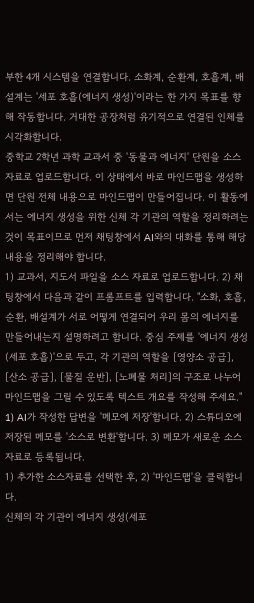부한 4개 시스템을 연결합니다. 소화계, 순환계, 호흡계, 배설계는 '세포 호흡(에너지 생성)'이라는 한 가지 목표를 향해 작동합니다. 거대한 공장처럼 유기적으로 연결된 인체를 시각화합니다.
중학교 2학년 과학 교과서 중 '동물과 에너지' 단원을 소스 자료로 업로드합니다. 이 상태에서 바로 마인드맵을 생성하면 단원 전체 내용으로 마인드맵이 만들어집니다. 이 활동에서는 에너지 생성을 위한 신체 각 기관의 역할을 정리하려는 것이 목표이므로 먼저 채팅창에서 AI와의 대화를 통해 해당 내용을 정리해야 합니다.
1) 교과서, 지도서 파일을 소스 자료로 업로드합니다. 2) 채팅창에서 다음과 같이 프롬프트를 입력합니다. "소화, 호흡, 순환, 배설계가 서로 어떻게 연결되어 우리 몸의 에너지를 만들어내는지 설명하려고 합니다. 중심 주제를 '에너지 생성(세포 호흡)'으로 두고, 각 기관의 역할을 [영양소 공급], [산소 공급], [물질 운반], [노폐물 처리]의 구조로 나누어 마인드맵을 그릴 수 있도록 텍스트 개요를 작성해 주세요."
1) AI가 작성한 답변을 '메모에 저장'합니다. 2) 스튜디오에 저장된 메모를 '소스로 변환'합니다. 3) 메모가 새로운 소스 자료로 등록됩니다.
1) 추가한 소스자료를 선택한 후, 2) '마인드맵'을 클릭합니다.
신체의 각 기관이 에너지 생성(세포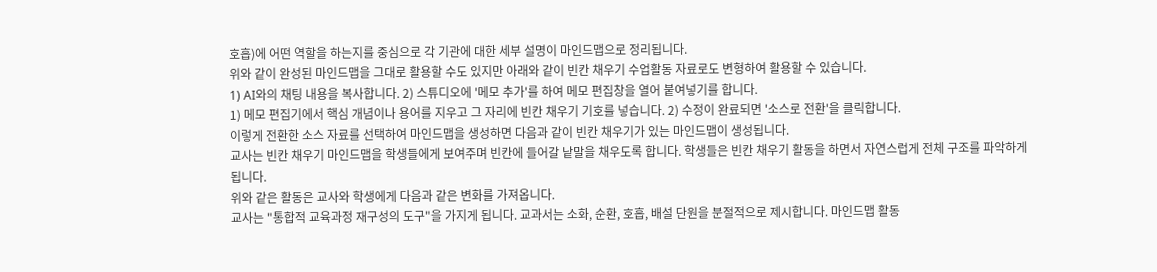호흡)에 어떤 역할을 하는지를 중심으로 각 기관에 대한 세부 설명이 마인드맵으로 정리됩니다.
위와 같이 완성된 마인드맵을 그대로 활용할 수도 있지만 아래와 같이 빈칸 채우기 수업활동 자료로도 변형하여 활용할 수 있습니다.
1) AI와의 채팅 내용을 복사합니다. 2) 스튜디오에 '메모 추가'를 하여 메모 편집창을 열어 붙여넣기를 합니다.
1) 메모 편집기에서 핵심 개념이나 용어를 지우고 그 자리에 빈칸 채우기 기호를 넣습니다. 2) 수정이 완료되면 '소스로 전환'을 클릭합니다.
이렇게 전환한 소스 자료를 선택하여 마인드맵을 생성하면 다음과 같이 빈칸 채우기가 있는 마인드맵이 생성됩니다.
교사는 빈칸 채우기 마인드맵을 학생들에게 보여주며 빈칸에 들어갈 낱말을 채우도록 합니다. 학생들은 빈칸 채우기 활동을 하면서 자연스럽게 전체 구조를 파악하게 됩니다.
위와 같은 활동은 교사와 학생에게 다음과 같은 변화를 가져옵니다.
교사는 "통합적 교육과정 재구성의 도구"을 가지게 됩니다. 교과서는 소화, 순환, 호흡, 배설 단원을 분절적으로 제시합니다. 마인드맵 활동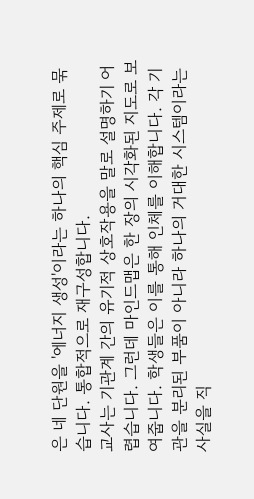은 네 단원을 '에너지 생성'이라는 하나의 핵심 주제로 묶습니다. 통합적으로 재구성합니다.
교사는 기관계 간의 유기적 상호작용을 말로 설명하기 어렵습니다. 그런데 마인드맵은 한 장의 시각화된 지도로 보여줍니다. 학생들은 이를 통해 인체를 이해합니다. 각 기관을 분리된 부품이 아니라 하나의 거대한 시스템이라는 사실을 직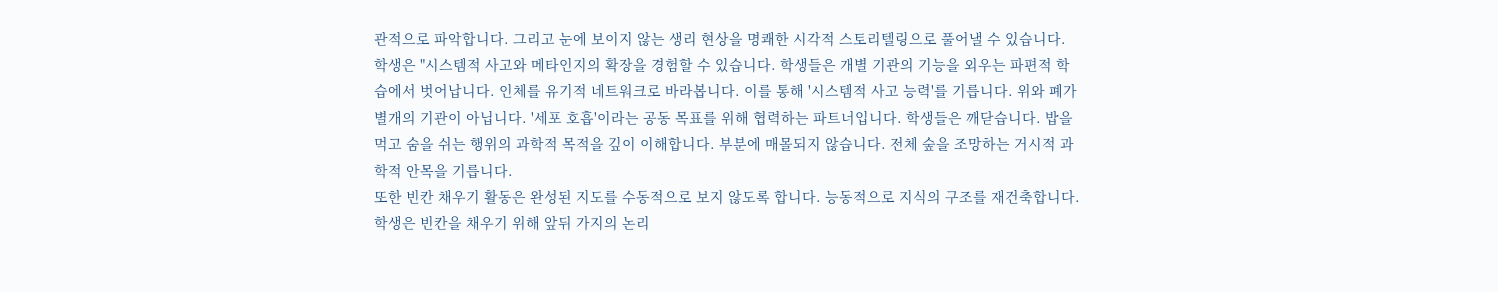관적으로 파악합니다. 그리고 눈에 보이지 않는 생리 현상을 명쾌한 시각적 스토리텔링으로 풀어낼 수 있습니다.
학생은 "시스템적 사고와 메타인지의 확장을 경험할 수 있습니다. 학생들은 개별 기관의 기능을 외우는 파편적 학습에서 벗어납니다. 인체를 유기적 네트워크로 바라봅니다. 이를 통해 '시스템적 사고 능력'를 기릅니다. 위와 폐가 별개의 기관이 아닙니다. '세포 호흡'이라는 공동 목표를 위해 협력하는 파트너입니다. 학생들은 깨닫습니다. 밥을 먹고 숨을 쉬는 행위의 과학적 목적을 깊이 이해합니다. 부분에 매몰되지 않습니다. 전체 숲을 조망하는 거시적 과학적 안목을 기릅니다.
또한 빈칸 채우기 활동은 완성된 지도를 수동적으로 보지 않도록 합니다. 능동적으로 지식의 구조를 재건축합니다. 학생은 빈칸을 채우기 위해 앞뒤 가지의 논리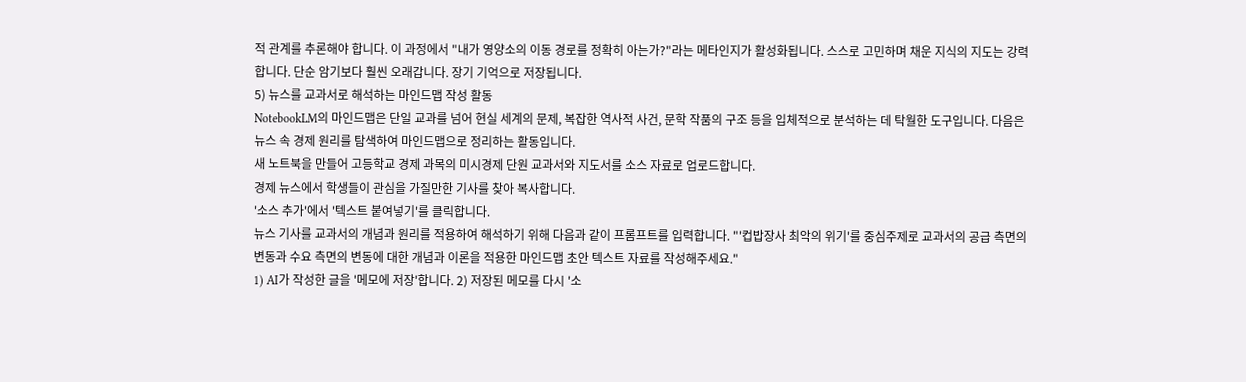적 관계를 추론해야 합니다. 이 과정에서 "내가 영양소의 이동 경로를 정확히 아는가?"라는 메타인지가 활성화됩니다. 스스로 고민하며 채운 지식의 지도는 강력합니다. 단순 암기보다 훨씬 오래갑니다. 장기 기억으로 저장됩니다.
5) 뉴스를 교과서로 해석하는 마인드맵 작성 활동
NotebookLM의 마인드맵은 단일 교과를 넘어 현실 세계의 문제, 복잡한 역사적 사건, 문학 작품의 구조 등을 입체적으로 분석하는 데 탁월한 도구입니다. 다음은 뉴스 속 경제 원리를 탐색하여 마인드맵으로 정리하는 활동입니다.
새 노트북을 만들어 고등학교 경제 과목의 미시경제 단원 교과서와 지도서를 소스 자료로 업로드합니다.
경제 뉴스에서 학생들이 관심을 가질만한 기사를 찾아 복사합니다.
'소스 추가'에서 '텍스트 붙여넣기'를 클릭합니다.
뉴스 기사를 교과서의 개념과 원리를 적용하여 해석하기 위해 다음과 같이 프롬프트를 입력합니다. "'컵밥장사 최악의 위기'를 중심주제로 교과서의 공급 측면의 변동과 수요 측면의 변동에 대한 개념과 이론을 적용한 마인드맵 초안 텍스트 자료를 작성해주세요."
1) AI가 작성한 글을 '메모에 저장'합니다. 2) 저장된 메모를 다시 '소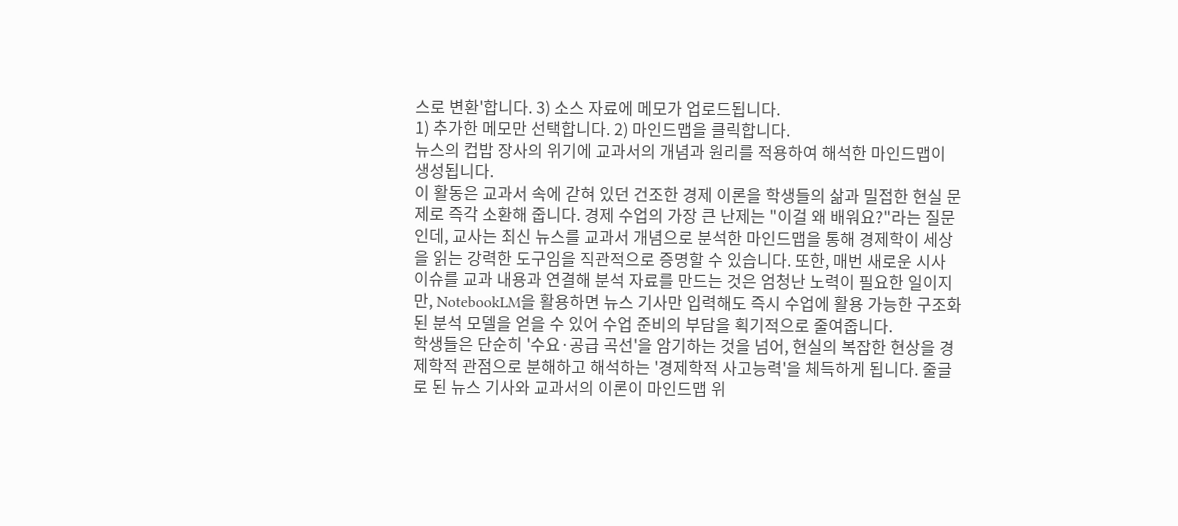스로 변환'합니다. 3) 소스 자료에 메모가 업로드됩니다.
1) 추가한 메모만 선택합니다. 2) 마인드맵을 클릭합니다.
뉴스의 컵밥 장사의 위기에 교과서의 개념과 원리를 적용하여 해석한 마인드맵이 생성됩니다.
이 활동은 교과서 속에 갇혀 있던 건조한 경제 이론을 학생들의 삶과 밀접한 현실 문제로 즉각 소환해 줍니다. 경제 수업의 가장 큰 난제는 "이걸 왜 배워요?"라는 질문인데, 교사는 최신 뉴스를 교과서 개념으로 분석한 마인드맵을 통해 경제학이 세상을 읽는 강력한 도구임을 직관적으로 증명할 수 있습니다. 또한, 매번 새로운 시사 이슈를 교과 내용과 연결해 분석 자료를 만드는 것은 엄청난 노력이 필요한 일이지만, NotebookLM을 활용하면 뉴스 기사만 입력해도 즉시 수업에 활용 가능한 구조화된 분석 모델을 얻을 수 있어 수업 준비의 부담을 획기적으로 줄여줍니다.
학생들은 단순히 '수요·공급 곡선'을 암기하는 것을 넘어, 현실의 복잡한 현상을 경제학적 관점으로 분해하고 해석하는 '경제학적 사고능력'을 체득하게 됩니다. 줄글로 된 뉴스 기사와 교과서의 이론이 마인드맵 위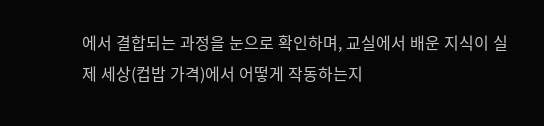에서 결합되는 과정을 눈으로 확인하며, 교실에서 배운 지식이 실제 세상(컵밥 가격)에서 어떻게 작동하는지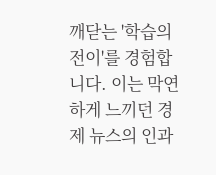깨닫는 '학습의 전이'를 경험합니다. 이는 막연하게 느끼던 경제 뉴스의 인과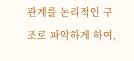관계를 논리적인 구조로 파악하게 하여,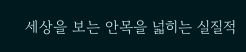세상을 보는 안목을 넓히는 실질적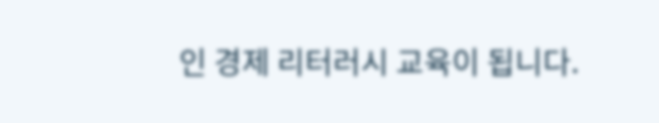인 경제 리터러시 교육이 됩니다.